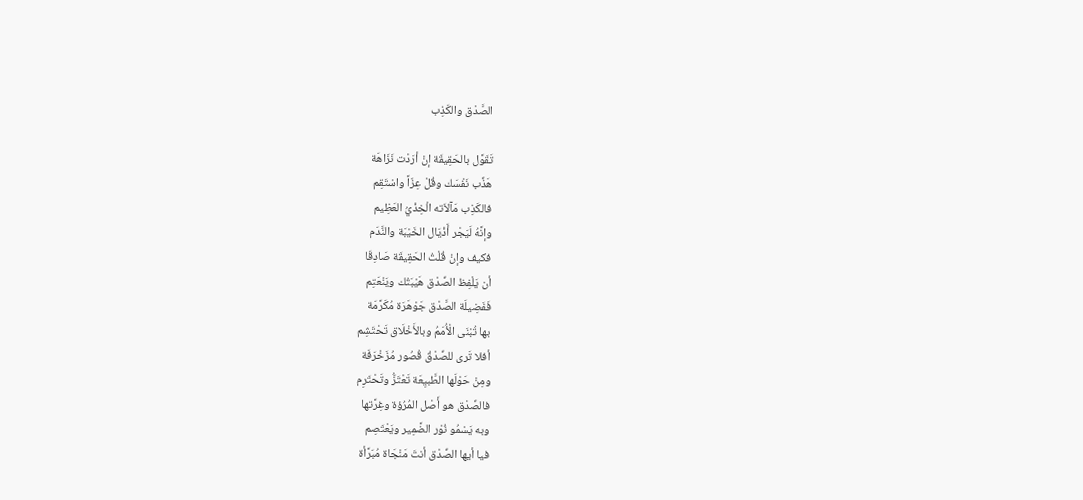الصَّدْق والكَذِب

تَقَوَّل بالحَقِيقَة إنْ أرَدْت نَزَاهَة
هَذِّب نَفْسَك وقُلْ عِزّاً واسْتَقِم
فالكَذِب مَآلاَته الْخِذْيُ العَظِيم
وإنَّهُ لَيَجْر أَذْيَال الخَيْبَة والنَّدَم
فكيف وإنْ قُلْتُ الحَقِيقَة صَادِقَا
أن يَلْفِظ الصِّدْق هَيْبَتُك ويَنْعَتِم
فَفَضِيلَة الصَّدْق جَوْهَرَة مُكَرَّمَة
بها تُبْنَى الْأُمَمُ وبالأَخْلَاق تَحْتَشِم
أفلا تَرى للصِّدْقُ قُصُور مُزَخْرَفَة
ومِنْ حَوْلَها الطَّبيِعَة تَعْتَزُّ وتَحْتَرِم
فالصِّدْق هو أَصْل المُرُؤة وغِرَّتها
وبه يَسْمُو نُوْر الضَّمِير ويَعْتَصِم
فيا أيها الصِّدْق أنتَ مَنْجَاة مُبَرَّأة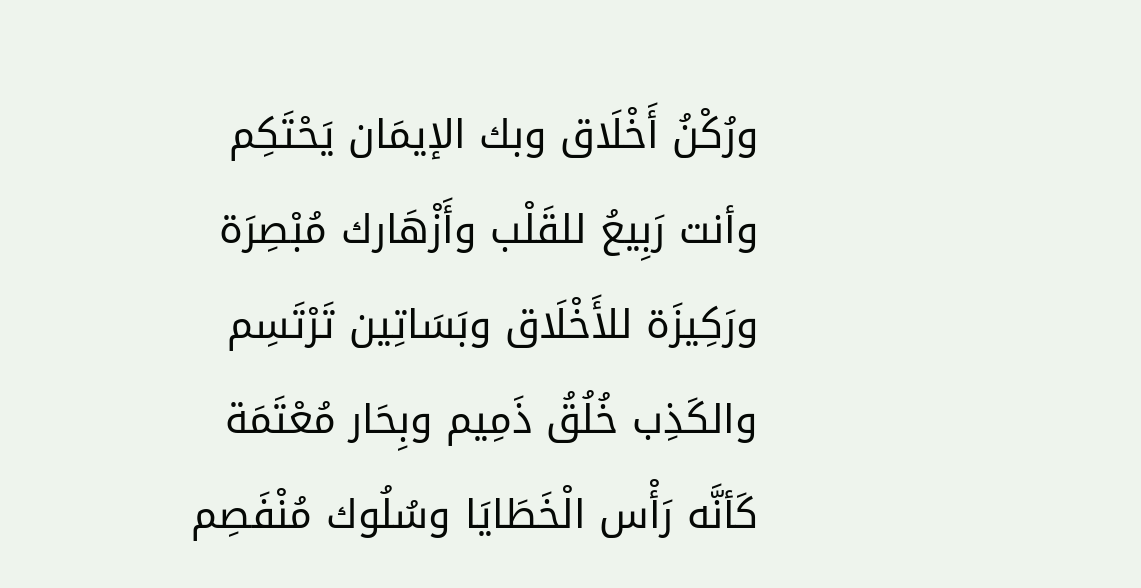ورُكْنُ أَخْلَاق وبك الإيمَان يَحْتَكِم
وأنت رَبِيعُ للقَلْب وأَزْهَارك مُبْصِرَة
ورَكِيزَة للأَخْلَاق وبَسَاتِين تَرْتَسِم
والكَذِب خُلُقُ ذَمِيم وبِحَار مُعْتَمَة
كَأنَّه رَأْس الْخَطَايَا وسُلُوك مُنْفَصِم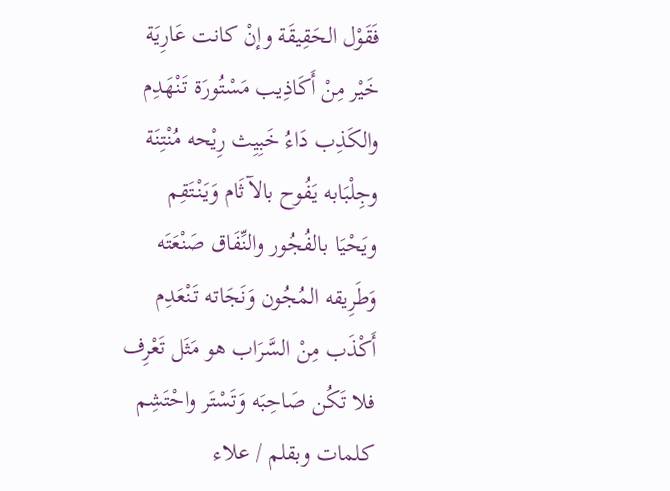فَقَوْل الحَقِيقَة وإنْ كانت عَارِيَة
خَيْر مِنْ أَكَاذِيب مَسْتُورَة تَنْهَدِم
والكَذِب دَاءُ خَبِيِث رِيْحه مُنْتِنَة
وجِلْبَابه يَفُوح بالآثَام وَيَنْتَقِم
ويَحْيَا بالفُجُور والنِّفَاق صَنْعَتَه
وَطَرِيقه المُجُون وَنَجَاته تَنْعَدِم
أَكْذَب مِنْ السَّرَاب هو مَثَل تَعْرِف
فلا تَكُن صَاحِبَه وَتَسْتَر واحْتَشِم
كلمات وبقلم / علاء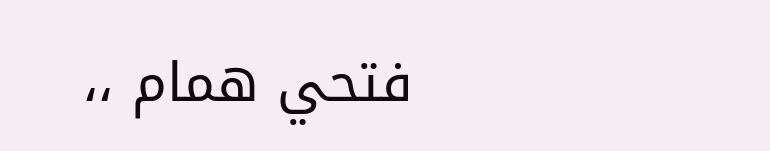فتحي همام ،،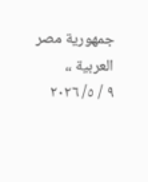جمهورية مصر العربية ،،
٩ / ٥/ ٢٠٢٦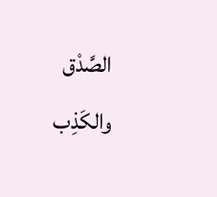الصَّدْق والكَذِب